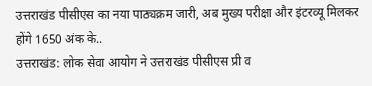उत्तराखंड पीसीएस का नया पाठ्यक्रम जारी, अब मुख्य परीक्षा और इंटरव्यू मिलकर होंगे 1650 अंक के..
उत्तराखंड: लोक सेवा आयोग ने उत्तराखंड पीसीएस प्री व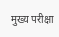मुख्य परीक्षा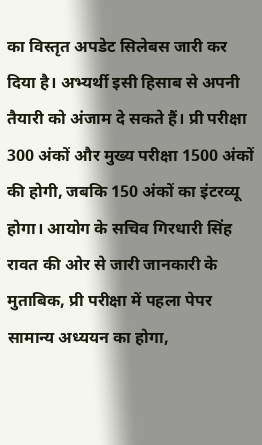का विस्तृत अपडेट सिलेबस जारी कर दिया है। अभ्यर्थी इसी हिसाब से अपनी तैयारी को अंजाम दे सकते हैं। प्री परीक्षा 300 अंकों और मुख्य परीक्षा 1500 अंकों की होगी, जबकि 150 अंकों का इंटरव्यू होगा। आयोग के सचिव गिरधारी सिंह रावत की ओर से जारी जानकारी के मुताबिक, प्री परीक्षा में पहला पेपर सामान्य अध्ययन का होगा,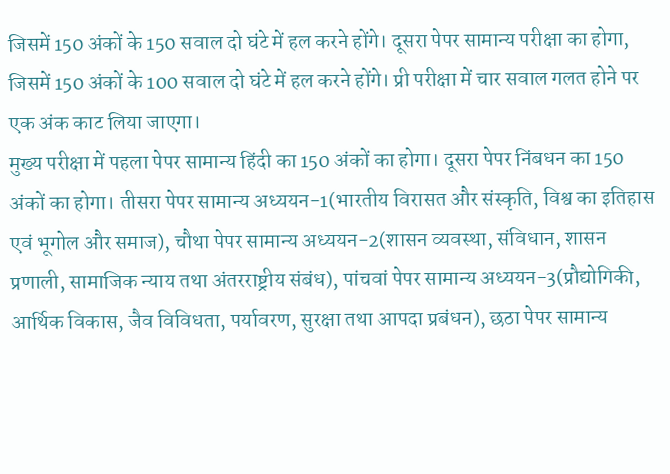जिसमें 150 अंकों के 150 सवाल दो घंटे में हल करने होंगे। दूसरा पेपर सामान्य परीक्षा का होगा, जिसमें 150 अंकों के 100 सवाल दो घंटे में हल करने होंगे। प्री परीक्षा में चार सवाल गलत होने पर एक अंक काट लिया जाएगा।
मुख्य परीक्षा में पहला पेपर सामान्य हिंदी का 150 अंकों का होगा। दूसरा पेपर निंबधन का 150 अंकों का होगा। तीसरा पेपर सामान्य अध्ययन-1(भारतीय विरासत और संस्कृति, विश्व का इतिहास एवं भूगोल और समाज), चौथा पेपर सामान्य अध्ययन-2(शासन व्यवस्था, संविधान, शासन प्रणाली, सामाजिक न्याय तथा अंतरराष्ट्रीय संबंध), पांचवां पेपर सामान्य अध्ययन-3(प्रौद्योगिकी, आर्थिक विकास, जैव विविधता, पर्यावरण, सुरक्षा तथा आपदा प्रबंधन), छठा पेपर सामान्य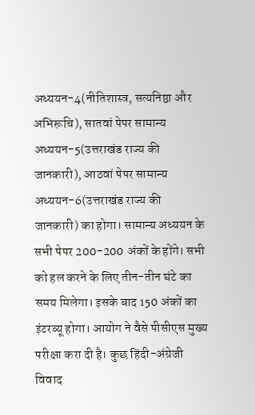अध्ययन-4(नीतिशास्त्र, सत्यनिष्ठा और अभिरूचि), सातवां पेपर सामान्य अध्ययन-5(उत्तराखंड राज्य की जानकारी), आठवां पेपर सामान्य अध्ययन-6(उत्तराखंड राज्य की जानकारी) का होगा। सामान्य अध्ययन के सभी पेपर 200-200 अंकों के होंगे। सभी को हल करने के लिए तीन-तीन घंटे का समय मिलेगा। इसके बाद 150 अंकों का इंटरव्यू होगा। आयोग ने वैसे पीसीएस मुख्य परीक्षा करा दी है। कुछ हिंदी-अंग्रेजी विवाद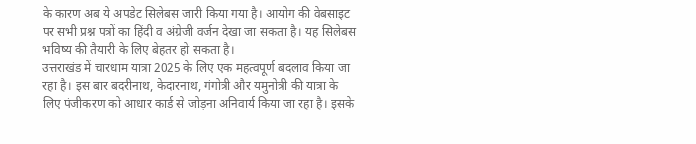के कारण अब ये अपडेट सिलेबस जारी किया गया है। आयोग की वेबसाइट पर सभी प्रश्न पत्रों का हिंदी व अंग्रेजी वर्जन देखा जा सकता है। यह सिलेबस भविष्य की तैयारी के लिए बेहतर हो सकता है।
उत्तराखंड में चारधाम यात्रा 2025 के लिए एक महत्वपूर्ण बदलाव किया जा रहा है। इस बार बदरीनाथ, केदारनाथ, गंगोत्री और यमुनोत्री की यात्रा के लिए पंजीकरण को आधार कार्ड से जोड़ना अनिवार्य किया जा रहा है। इसके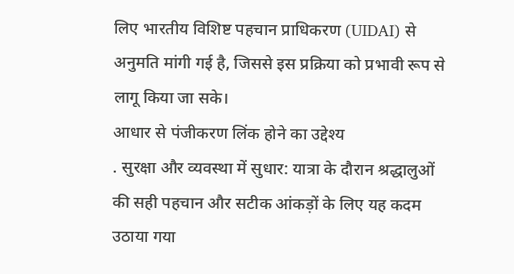लिए भारतीय विशिष्ट पहचान प्राधिकरण (UIDAI) से अनुमति मांगी गई है, जिससे इस प्रक्रिया को प्रभावी रूप से लागू किया जा सके।
आधार से पंजीकरण लिंक होने का उद्देश्य
. सुरक्षा और व्यवस्था में सुधार: यात्रा के दौरान श्रद्धालुओं की सही पहचान और सटीक आंकड़ों के लिए यह कदम उठाया गया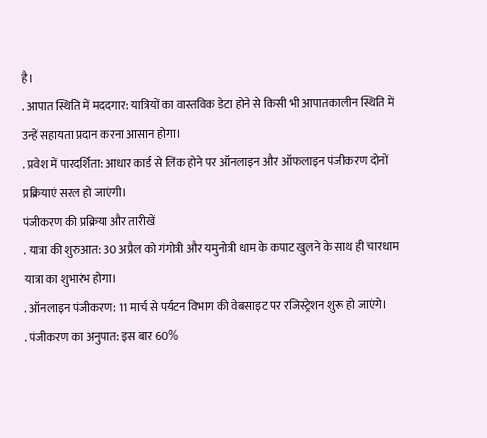है।
. आपात स्थिति में मददगार: यात्रियों का वास्तविक डेटा होने से किसी भी आपातकालीन स्थिति में उन्हें सहायता प्रदान करना आसान होगा।
. प्रवेश में पारदर्शिता: आधार कार्ड से लिंक होने पर ऑनलाइन और ऑफलाइन पंजीकरण दोनों प्रक्रियाएं सरल हो जाएंगी।
पंजीकरण की प्रक्रिया और तारीखें
. यात्रा की शुरुआत: 30 अप्रैल को गंगोत्री और यमुनोत्री धाम के कपाट खुलने के साथ ही चारधाम यात्रा का शुभारंभ होगा।
. ऑनलाइन पंजीकरण: 11 मार्च से पर्यटन विभाग की वेबसाइट पर रजिस्ट्रेशन शुरू हो जाएंगे।
. पंजीकरण का अनुपात: इस बार 60%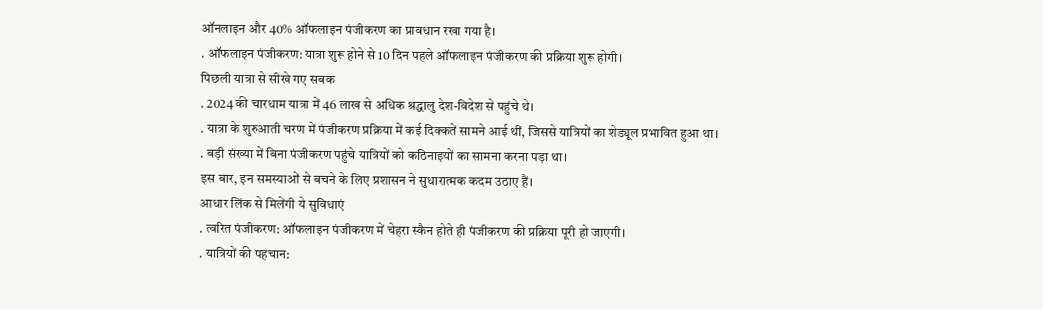ऑनलाइन और 40% ऑफलाइन पंजीकरण का प्रावधान रखा गया है।
. ऑफलाइन पंजीकरण: यात्रा शुरू होने से 10 दिन पहले ऑफलाइन पंजीकरण की प्रक्रिया शुरू होगी।
पिछली यात्रा से सीखे गए सबक
. 2024 की चारधाम यात्रा में 46 लाख से अधिक श्रद्धालु देश-विदेश से पहुंचे थे।
. यात्रा के शुरुआती चरण में पंजीकरण प्रक्रिया में कई दिक्कतें सामने आई थीं, जिससे यात्रियों का शेड्यूल प्रभावित हुआ था।
. बड़ी संख्या में बिना पंजीकरण पहुंचे यात्रियों को कठिनाइयों का सामना करना पड़ा था।
इस बार, इन समस्याओं से बचने के लिए प्रशासन ने सुधारात्मक कदम उठाए हैं।
आधार लिंक से मिलेंगी ये सुविधाएं
. त्वरित पंजीकरण: ऑफलाइन पंजीकरण में चेहरा स्कैन होते ही पंजीकरण की प्रक्रिया पूरी हो जाएगी।
. यात्रियों की पहचान: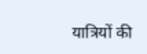यात्रियों की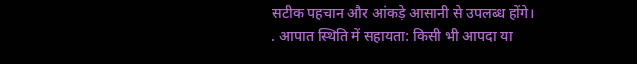सटीक पहचान और आंकड़े आसानी से उपलब्ध होंगे।
. आपात स्थिति में सहायता: किसी भी आपदा या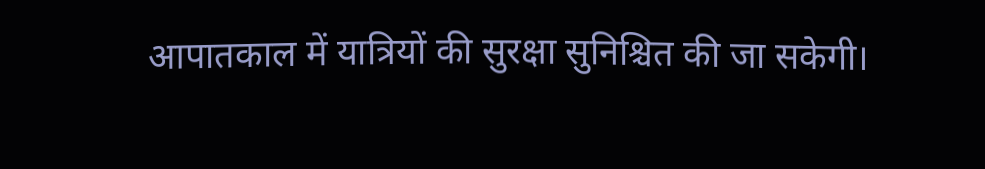आपातकाल में यात्रियों की सुरक्षा सुनिश्चित की जा सकेगी।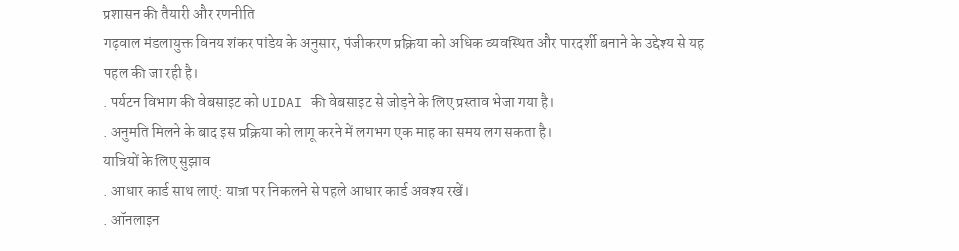प्रशासन की तैयारी और रणनीति
गढ़वाल मंडलायुक्त विनय शंकर पांडेय के अनुसार, पंजीकरण प्रक्रिया को अधिक व्यवस्थित और पारदर्शी बनाने के उद्देश्य से यह पहल की जा रही है।
. पर्यटन विभाग की वेबसाइट को UIDAI की वेबसाइट से जोड़ने के लिए प्रस्ताव भेजा गया है।
. अनुमति मिलने के बाद इस प्रक्रिया को लागू करने में लगभग एक माह का समय लग सकता है।
यात्रियों के लिए सुझाव
. आधार कार्ड साथ लाएं: यात्रा पर निकलने से पहले आधार कार्ड अवश्य रखें।
. ऑनलाइन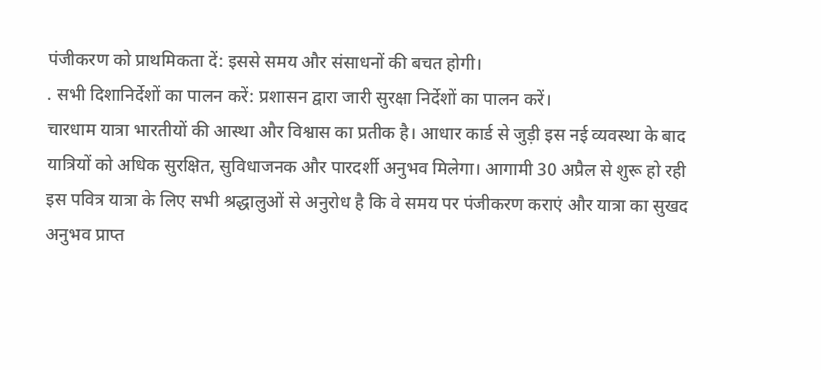पंजीकरण को प्राथमिकता दें: इससे समय और संसाधनों की बचत होगी।
. सभी दिशानिर्देशों का पालन करें: प्रशासन द्वारा जारी सुरक्षा निर्देशों का पालन करें।
चारधाम यात्रा भारतीयों की आस्था और विश्वास का प्रतीक है। आधार कार्ड से जुड़ी इस नई व्यवस्था के बाद यात्रियों को अधिक सुरक्षित, सुविधाजनक और पारदर्शी अनुभव मिलेगा। आगामी 30 अप्रैल से शुरू हो रही इस पवित्र यात्रा के लिए सभी श्रद्धालुओं से अनुरोध है कि वे समय पर पंजीकरण कराएं और यात्रा का सुखद अनुभव प्राप्त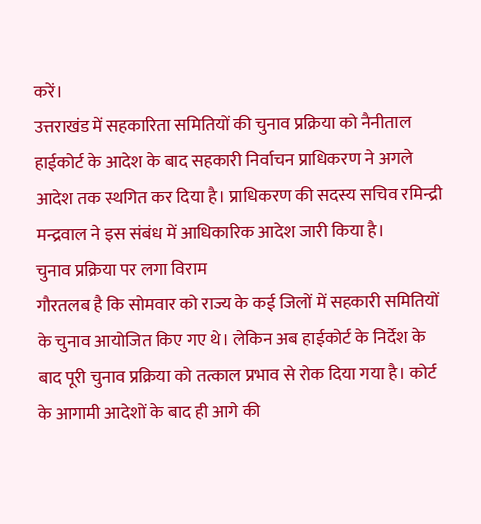करें।
उत्तराखंड में सहकारिता समितियों की चुनाव प्रक्रिया को नैनीताल हाईकोर्ट के आदेश के बाद सहकारी निर्वाचन प्राधिकरण ने अगले आदेश तक स्थगित कर दिया है। प्राधिकरण की सदस्य सचिव रमिन्द्री मन्द्रवाल ने इस संबंध में आधिकारिक आदेश जारी किया है।
चुनाव प्रक्रिया पर लगा विराम
गौरतलब है कि सोमवार को राज्य के कई जिलों में सहकारी समितियों के चुनाव आयोजित किए गए थे। लेकिन अब हाईकोर्ट के निर्देश के बाद पूरी चुनाव प्रक्रिया को तत्काल प्रभाव से रोक दिया गया है। कोर्ट के आगामी आदेशों के बाद ही आगे की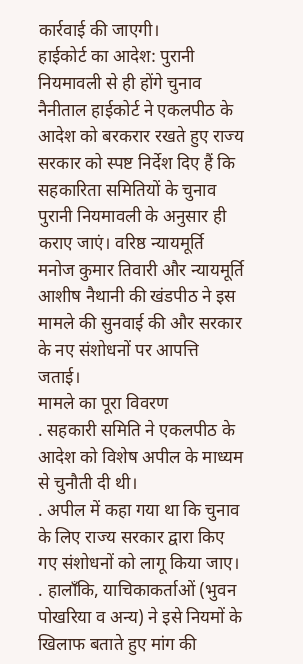कार्रवाई की जाएगी।
हाईकोर्ट का आदेश: पुरानी नियमावली से ही होंगे चुनाव
नैनीताल हाईकोर्ट ने एकलपीठ के आदेश को बरकरार रखते हुए राज्य सरकार को स्पष्ट निर्देश दिए हैं कि सहकारिता समितियों के चुनाव पुरानी नियमावली के अनुसार ही कराए जाएं। वरिष्ठ न्यायमूर्ति मनोज कुमार तिवारी और न्यायमूर्ति आशीष नैथानी की खंडपीठ ने इस मामले की सुनवाई की और सरकार के नए संशोधनों पर आपत्ति जताई।
मामले का पूरा विवरण
. सहकारी समिति ने एकलपीठ के आदेश को विशेष अपील के माध्यम से चुनौती दी थी।
. अपील में कहा गया था कि चुनाव के लिए राज्य सरकार द्वारा किए गए संशोधनों को लागू किया जाए।
. हालाँकि, याचिकाकर्ताओं (भुवन पोखरिया व अन्य) ने इसे नियमों के खिलाफ बताते हुए मांग की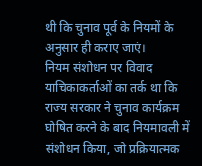थी कि चुनाव पूर्व के नियमों के अनुसार ही कराए जाएं।
नियम संशोधन पर विवाद
याचिकाकर्ताओं का तर्क था कि राज्य सरकार ने चुनाव कार्यक्रम घोषित करने के बाद नियमावली में संशोधन किया, जो प्रक्रियात्मक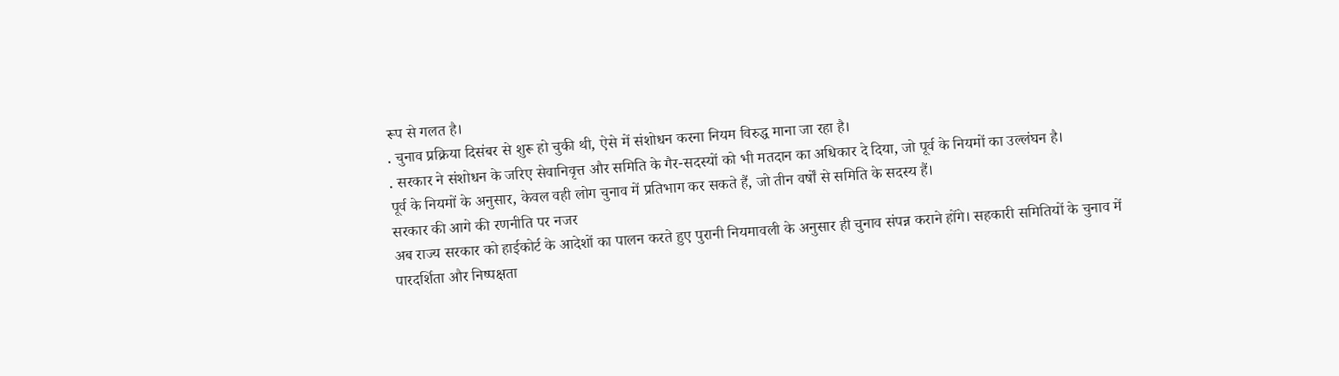रूप से गलत है।
. चुनाव प्रक्रिया दिसंबर से शुरू हो चुकी थी, ऐसे में संशोधन करना नियम विरुद्ध माना जा रहा है।
. सरकार ने संशोधन के जरिए सेवानिवृत्त और समिति के गैर-सदस्यों को भी मतदान का अधिकार दे दिया, जो पूर्व के नियमों का उल्लंघन है।
पूर्व के नियमों के अनुसार, केवल वही लोग चुनाव में प्रतिभाग कर सकते हैं, जो तीन वर्षों से समिति के सदस्य हैं।
सरकार की आगे की रणनीति पर नजर
अब राज्य सरकार को हाईकोर्ट के आदेशों का पालन करते हुए पुरानी नियमावली के अनुसार ही चुनाव संपन्न कराने होंगे। सहकारी समितियों के चुनाव में पारदर्शिता और निष्पक्षता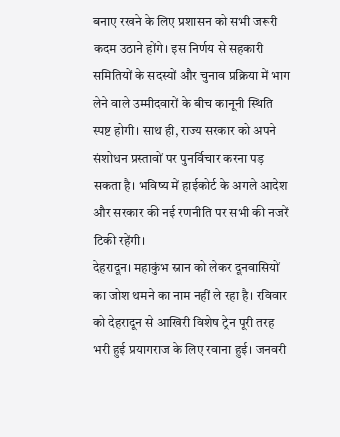बनाए रखने के लिए प्रशासन को सभी जरूरी कदम उठाने होंगे। इस निर्णय से सहकारी समितियों के सदस्यों और चुनाव प्रक्रिया में भाग लेने वाले उम्मीदवारों के बीच कानूनी स्थिति स्पष्ट होगी। साथ ही, राज्य सरकार को अपने संशोधन प्रस्तावों पर पुनर्विचार करना पड़ सकता है। भविष्य में हाईकोर्ट के अगले आदेश और सरकार की नई रणनीति पर सभी की नजरें टिकी रहेंगी।
देहरादून। महाकुंभ स्नान को लेकर दूनवासियों का जोश थमने का नाम नहीं ले रहा है। रविवार को देहरादून से आखिरी विशेष ट्रेन पूरी तरह भरी हुई प्रयागराज के लिए रवाना हुई। जनवरी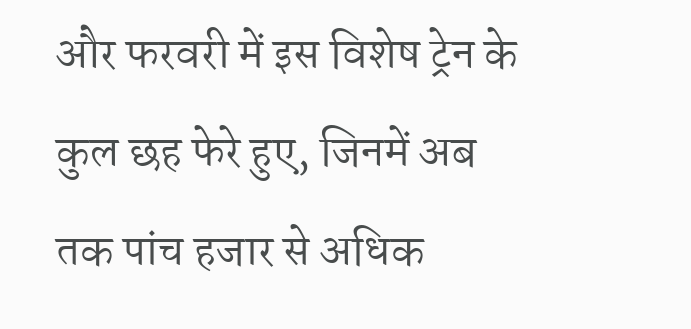और फरवरी में इस विशेष ट्रेन के कुल छह फेरे हुए, जिनमें अब तक पांच हजार से अधिक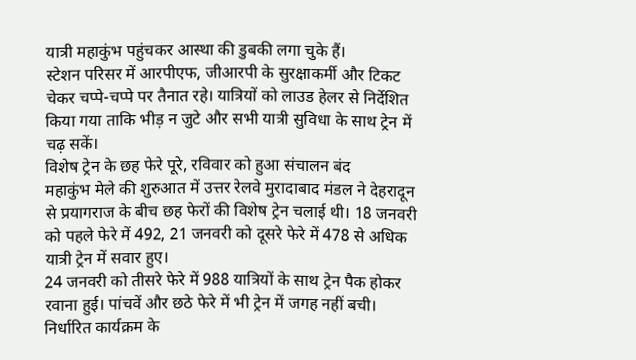यात्री महाकुंभ पहुंचकर आस्था की डुबकी लगा चुके हैं।
स्टेशन परिसर में आरपीएफ, जीआरपी के सुरक्षाकर्मी और टिकट चेकर चप्पे-चप्पे पर तैनात रहे। यात्रियों को लाउड हेलर से निर्देशित किया गया ताकि भीड़ न जुटे और सभी यात्री सुविधा के साथ ट्रेन में चढ़ सकें।
विशेष ट्रेन के छह फेरे पूरे, रविवार को हुआ संचालन बंद
महाकुंभ मेले की शुरुआत में उत्तर रेलवे मुरादाबाद मंडल ने देहरादून से प्रयागराज के बीच छह फेरों की विशेष ट्रेन चलाई थी। 18 जनवरी को पहले फेरे में 492, 21 जनवरी को दूसरे फेरे में 478 से अधिक यात्री ट्रेन में सवार हुए।
24 जनवरी को तीसरे फेरे में 988 यात्रियों के साथ ट्रेन पैक होकर रवाना हुई। पांचवें और छठे फेरे में भी ट्रेन में जगह नहीं बची। निर्धारित कार्यक्रम के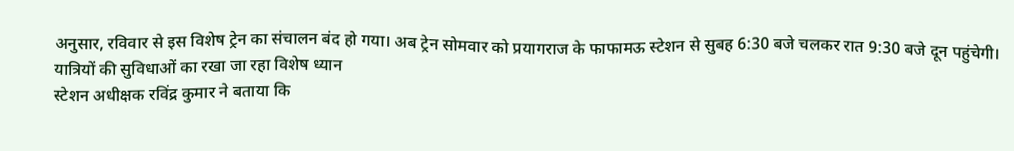अनुसार, रविवार से इस विशेष ट्रेन का संचालन बंद हो गया। अब ट्रेन सोमवार को प्रयागराज के फाफामऊ स्टेशन से सुबह 6:30 बजे चलकर रात 9:30 बजे दून पहुंचेगी।
यात्रियों की सुविधाओं का रखा जा रहा विशेष ध्यान
स्टेशन अधीक्षक रविंद्र कुमार ने बताया कि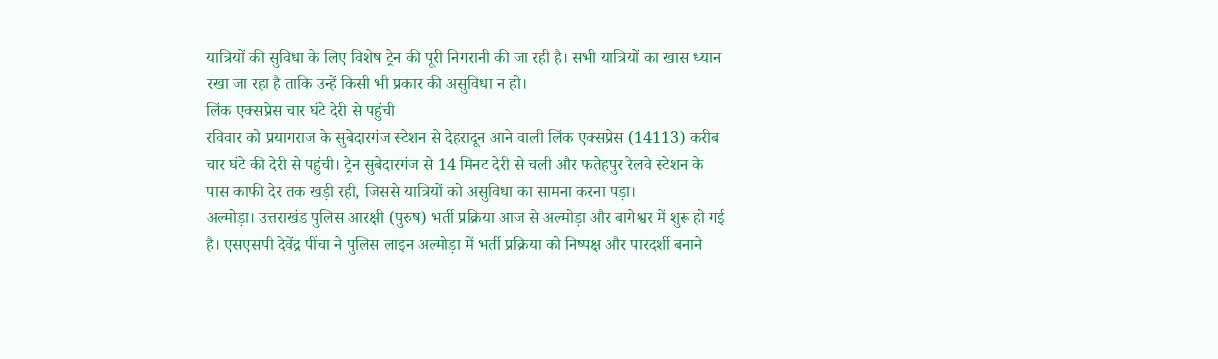यात्रियों की सुविधा के लिए विशेष ट्रेन की पूरी निगरानी की जा रही है। सभी यात्रियों का खास ध्यान रखा जा रहा है ताकि उन्हें किसी भी प्रकार की असुविधा न हो।
लिंक एक्सप्रेस चार घंटे देरी से पहुंची
रविवार को प्रयागराज के सुबेदारगंज स्टेशन से देहरादून आने वाली लिंक एक्सप्रेस (14113) करीब चार घंटे की देरी से पहुंची। ट्रेन सुबेदारगंज से 14 मिनट देरी से चली और फतेहपुर रेलवे स्टेशन के पास काफी देर तक खड़ी रही, जिससे यात्रियों को असुविधा का सामना करना पड़ा।
अल्मोड़ा। उत्तराखंड पुलिस आरक्षी (पुरुष) भर्ती प्रक्रिया आज से अल्मोड़ा और बागेश्वर में शुरू हो गई है। एसएसपी देवेंद्र पींचा ने पुलिस लाइन अल्मोड़ा में भर्ती प्रक्रिया को निष्पक्ष और पारदर्शी बनाने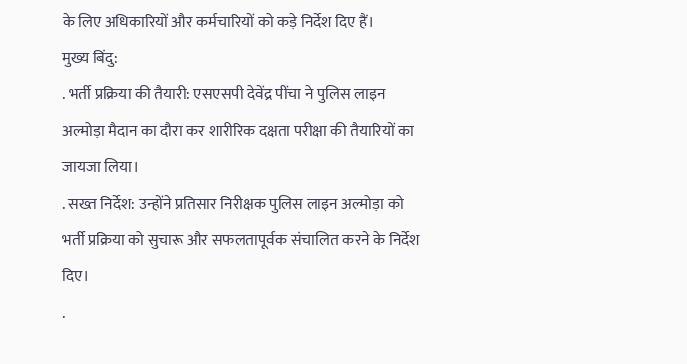के लिए अधिकारियों और कर्मचारियों को कड़े निर्देश दिए हैं।
मुख्य बिंदु:
. भर्ती प्रक्रिया की तैयारी: एसएसपी देवेंद्र पींचा ने पुलिस लाइन अल्मोड़ा मैदान का दौरा कर शारीरिक दक्षता परीक्षा की तैयारियों का जायजा लिया।
. सख्त निर्देश: उन्होंने प्रतिसार निरीक्षक पुलिस लाइन अल्मोड़ा को भर्ती प्रक्रिया को सुचारू और सफलतापूर्वक संचालित करने के निर्देश दिए।
.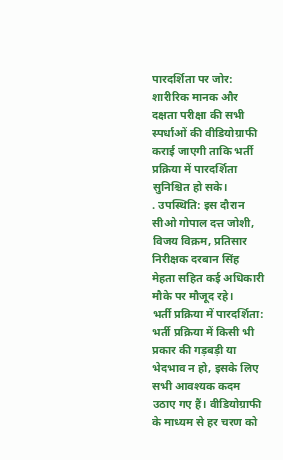पारदर्शिता पर जोर: शारीरिक मानक और दक्षता परीक्षा की सभी स्पर्धाओं की वीडियोग्राफी कराई जाएगी ताकि भर्ती प्रक्रिया में पारदर्शिता सुनिश्चित हो सके।
. उपस्थिति: इस दौरान सीओ गोपाल दत्त जोशी, विजय विक्रम, प्रतिसार निरीक्षक दरबान सिंह मेहता सहित कई अधिकारी मौके पर मौजूद रहे।
भर्ती प्रक्रिया में पारदर्शिता:
भर्ती प्रक्रिया में किसी भी प्रकार की गड़बड़ी या भेदभाव न हो, इसके लिए सभी आवश्यक कदम उठाए गए हैं। वीडियोग्राफी के माध्यम से हर चरण को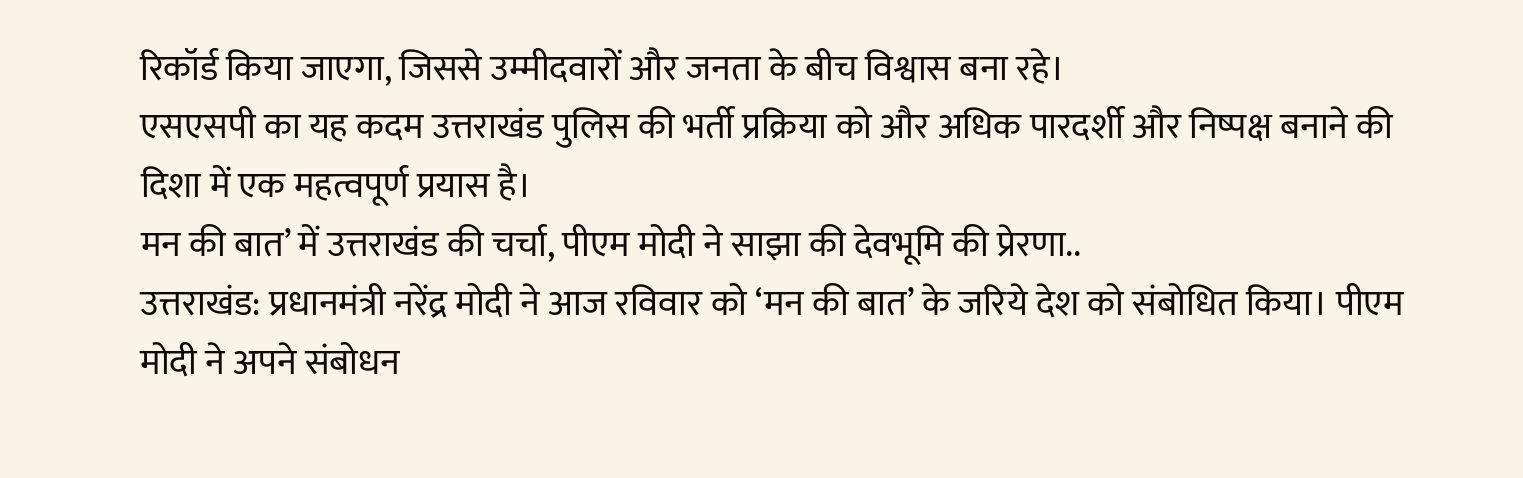रिकॉर्ड किया जाएगा, जिससे उम्मीदवारों और जनता के बीच विश्वास बना रहे।
एसएसपी का यह कदम उत्तराखंड पुलिस की भर्ती प्रक्रिया को और अधिक पारदर्शी और निष्पक्ष बनाने की दिशा में एक महत्वपूर्ण प्रयास है।
मन की बात’ में उत्तराखंड की चर्चा, पीएम मोदी ने साझा की देवभूमि की प्रेरणा..
उत्तराखंड: प्रधानमंत्री नरेंद्र मोदी ने आज रविवार को ‘मन की बात’ के जरिये देश को संबोधित किया। पीएम मोदी ने अपने संबोधन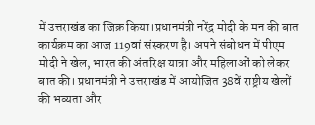में उत्तराखंड का जिक्र किया।प्रधानमंत्री नरेंद्र मोदी के मन की बात कार्यक्रम का आज 119वां संस्करण है। अपने संबोधन में पीएम मोदी ने खेल, भारत की अंतरिक्ष यात्रा और महिलाओं को लेकर बात की। प्रधानमंत्री ने उत्तराखंड में आयोजित 38वें राष्ट्रीय खेलों की भव्यता और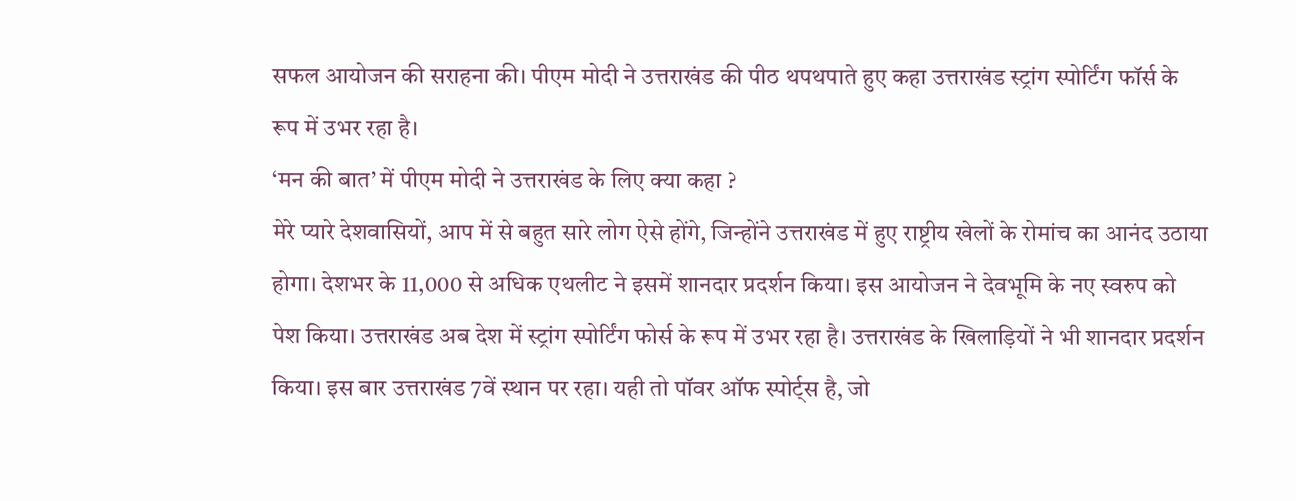सफल आयोजन की सराहना की। पीएम मोदी ने उत्तराखंड की पीठ थपथपाते हुए कहा उत्तराखंड स्ट्रांग स्पोर्टिंग फॉर्स के रूप में उभर रहा है।
‘मन की बात’ में पीएम मोदी ने उत्तराखंड के लिए क्या कहा ?
मेरे प्यारे देशवासियों, आप में से बहुत सारे लोग ऐसे होंगे, जिन्होंने उत्तराखंड में हुए राष्ट्रीय खेलों के रोमांच का आनंद उठाया होगा। देशभर के 11,000 से अधिक एथलीट ने इसमें शानदार प्रदर्शन किया। इस आयोजन ने देवभूमि के नए स्वरुप को पेश किया। उत्तराखंड अब देश में स्ट्रांग स्पोर्टिंग फोर्स के रूप में उभर रहा है। उत्तराखंड के खिलाड़ियों ने भी शानदार प्रदर्शन किया। इस बार उत्तराखंड 7वें स्थान पर रहा। यही तो पॉवर ऑफ स्पोर्ट्स है, जो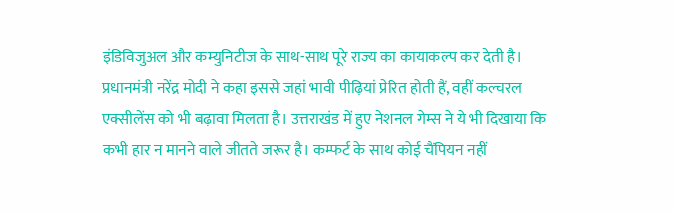इंडिविजुअल और कम्युनिटीज के साथ-साथ पूरे राज्य का कायाकल्प कर देती है।
प्रधानमंत्री नरेंद्र मोदी ने कहा इससे जहां भावी पीढ़ियां प्रेरित होती हैं, वहीं कल्चरल एक्सीलेंस को भी बढ़ावा मिलता है। उत्तराखंड में हुए नेशनल गेम्स ने ये भी दिखाया कि कभी हार न मानने वाले जीतते जरूर है। कम्फर्ट के साथ कोई चैंपियन नहीं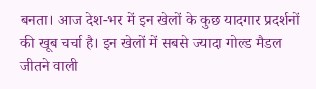बनता। आज देश-भर में इन खेलों के कुछ यादगार प्रदर्शनों की खूब चर्चा है। इन खेलों में सबसे ज्यादा गोल्ड मैडल जीतने वाली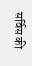सर्विस की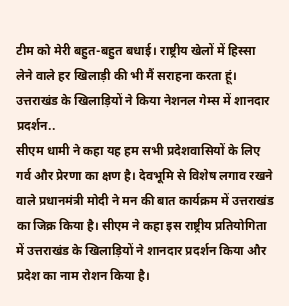टीम को मेरी बहुत-बहुत बधाई। राष्ट्रीय खेलों में हिस्सा लेने वाले हर खिलाड़ी की भी मैं सराहना करता हूं।
उत्तराखंड के खिलाड़ियों ने किया नेशनल गेम्स में शानदार प्रदर्शन..
सीएम धामी ने कहा यह हम सभी प्रदेशवासियों के लिए गर्व और प्रेरणा का क्षण है। देवभूमि से विशेष लगाव रखने वाले प्रधानमंत्री मोदी ने मन की बात कार्यक्रम में उत्तराखंड का जिक्र किया है। सीएम ने कहा इस राष्ट्रीय प्रतियोगिता में उत्तराखंड के खिलाड़ियों ने शानदार प्रदर्शन किया और प्रदेश का नाम रोशन किया है।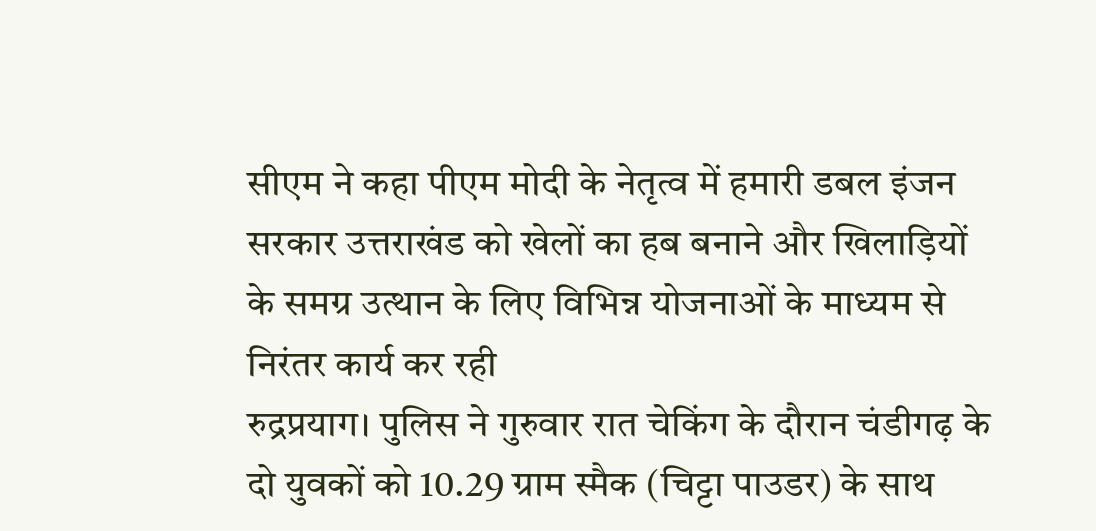सीएम ने कहा पीएम मोदी के नेतृत्व में हमारी डबल इंजन सरकार उत्तराखंड को खेलों का हब बनाने और खिलाड़ियों के समग्र उत्थान के लिए विभिन्न योजनाओं के माध्यम से निरंतर कार्य कर रही
रुद्रप्रयाग। पुलिस ने गुरुवार रात चेकिंग के दौरान चंडीगढ़ के दो युवकों को 10.29 ग्राम स्मैक (चिट्टा पाउडर) के साथ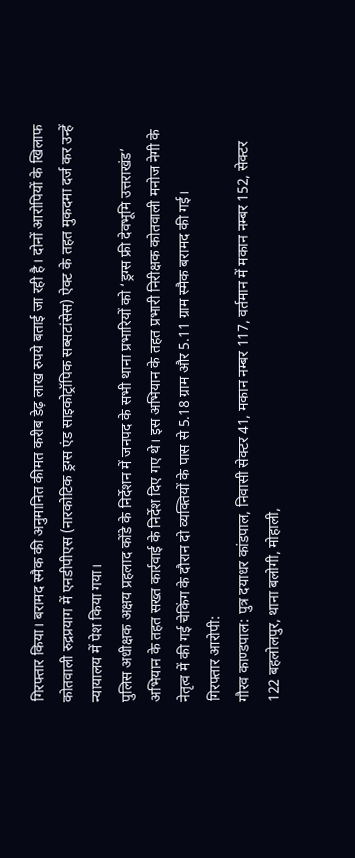गिरफ्तार किया। बरामद स्मैक की अनुमानित कीमत करीब डेढ़ लाख रुपये बताई जा रही है। दोनों आरोपियों के खिलाफ कोतवाली रुद्रप्रयाग में एनडीपीएस (नारकोटिक ड्रग्स एंड साइकोट्रॉपिक सब्सटांसेस) ऐक्ट के तहत मुकदमा दर्ज कर उन्हें न्यायालय में पेश किया गया।
पुलिस अधीक्षक अक्षय प्रहलाद कोंडे के निर्देशन में जनपद के सभी थाना प्रभारियों को ‘ड्रग्स फ्री देवभूमि उत्तराखंड’ अभियान के तहत सख्त कार्रवाई के निर्देश दिए गए थे। इस अभियान के तहत प्रभारी निरीक्षक कोतवाली मनोज नेगी के नेतृत्व में की गई चेकिंग के दौरान दो व्यक्तियों के पास से 5.18 ग्राम और 5.11 ग्राम स्मैक बरामद की गई।
गिरफ्तार आरोपी:
गौरव काण्डपाल: पुत्र दयाधर कांडपाल, निवासी सेक्टर 41, मकान नम्बर 117, वर्तमान में मकान नम्बर 152, सेक्टर 122 बहलोलपुर, थाना बलोगी, मोहाली,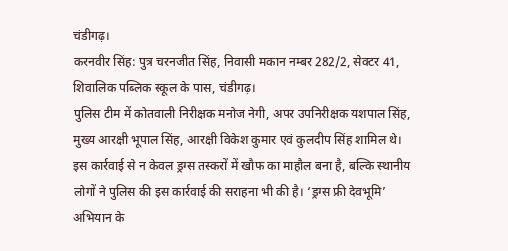चंडीगढ़।
करनवीर सिंह: पुत्र चरनजीत सिंह, निवासी मकान नम्बर 282/2, सेक्टर 41, शिवालिक पब्लिक स्कूल के पास, चंडीगढ़।
पुलिस टीम में कोतवाली निरीक्षक मनोज नेगी, अपर उपनिरीक्षक यशपाल सिंह, मुख्य आरक्षी भूपाल सिंह, आरक्षी विकेश कुमार एवं कुलदीप सिंह शामिल थे।
इस कार्रवाई से न केवल ड्रग्स तस्करों में खौफ का माहौल बना है, बल्कि स्थानीय लोगों ने पुलिस की इस कार्रवाई की सराहना भी की है। ‘ड्रग्स फ्री देवभूमि’ अभियान के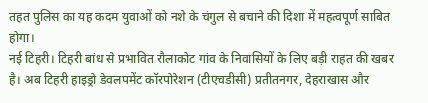तहत पुलिस का यह कदम युवाओं को नशे के चंगुल से बचाने की दिशा में महत्वपूर्ण साबित होगा।
नई टिहरी। टिहरी बांध से प्रभावित रौलाकोट गांव के निवासियों के लिए बड़ी राहत की खबर है। अब टिहरी हाइड्रो डेवलपमेंट कॉरपोरेशन (टीएचडीसी) प्रतीतनगर, देहराखास और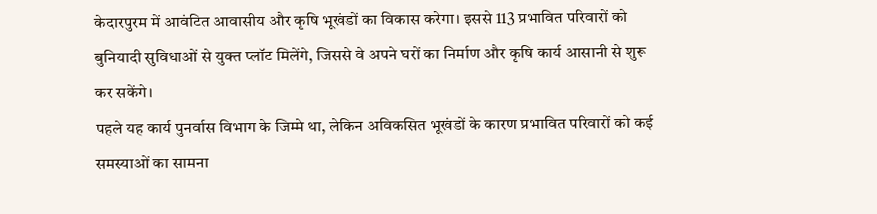केदारपुरम में आवंटित आवासीय और कृषि भूखंडों का विकास करेगा। इससे 113 प्रभावित परिवारों को बुनियादी सुविधाओं से युक्त प्लॉट मिलेंगे, जिससे वे अपने घरों का निर्माण और कृषि कार्य आसानी से शुरू कर सकेंगे।
पहले यह कार्य पुनर्वास विभाग के जिम्मे था, लेकिन अविकसित भूखंडों के कारण प्रभावित परिवारों को कई समस्याओं का सामना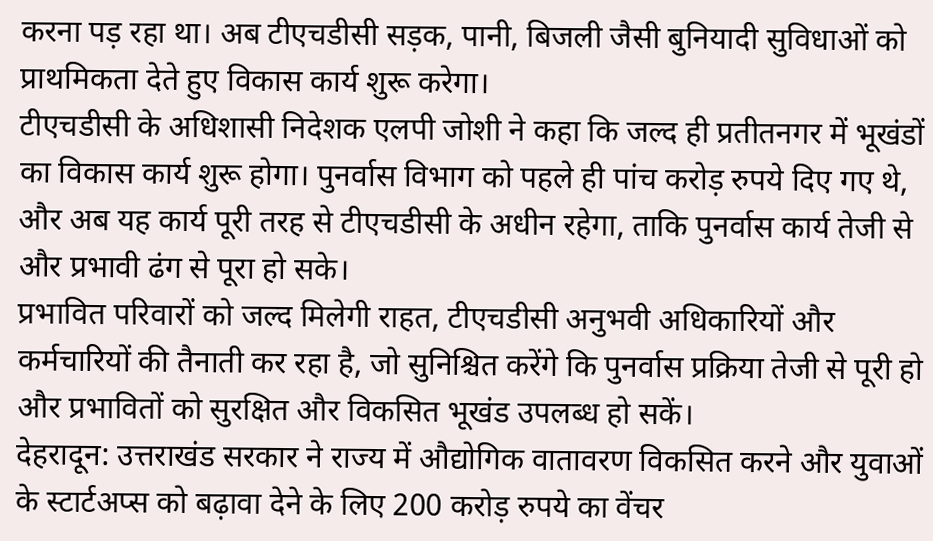करना पड़ रहा था। अब टीएचडीसी सड़क, पानी, बिजली जैसी बुनियादी सुविधाओं को प्राथमिकता देते हुए विकास कार्य शुरू करेगा।
टीएचडीसी के अधिशासी निदेशक एलपी जोशी ने कहा कि जल्द ही प्रतीतनगर में भूखंडों का विकास कार्य शुरू होगा। पुनर्वास विभाग को पहले ही पांच करोड़ रुपये दिए गए थे, और अब यह कार्य पूरी तरह से टीएचडीसी के अधीन रहेगा, ताकि पुनर्वास कार्य तेजी से और प्रभावी ढंग से पूरा हो सके।
प्रभावित परिवारों को जल्द मिलेगी राहत, टीएचडीसी अनुभवी अधिकारियों और कर्मचारियों की तैनाती कर रहा है, जो सुनिश्चित करेंगे कि पुनर्वास प्रक्रिया तेजी से पूरी हो और प्रभावितों को सुरक्षित और विकसित भूखंड उपलब्ध हो सकें।
देहरादून: उत्तराखंड सरकार ने राज्य में औद्योगिक वातावरण विकसित करने और युवाओं के स्टार्टअप्स को बढ़ावा देने के लिए 200 करोड़ रुपये का वेंचर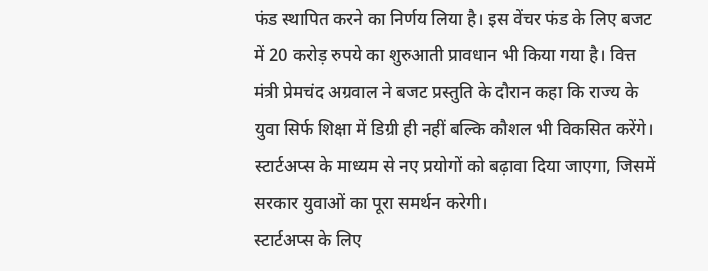फंड स्थापित करने का निर्णय लिया है। इस वेंचर फंड के लिए बजट में 20 करोड़ रुपये का शुरुआती प्रावधान भी किया गया है। वित्त मंत्री प्रेमचंद अग्रवाल ने बजट प्रस्तुति के दौरान कहा कि राज्य के युवा सिर्फ शिक्षा में डिग्री ही नहीं बल्कि कौशल भी विकसित करेंगे। स्टार्टअप्स के माध्यम से नए प्रयोगों को बढ़ावा दिया जाएगा, जिसमें सरकार युवाओं का पूरा समर्थन करेगी।
स्टार्टअप्स के लिए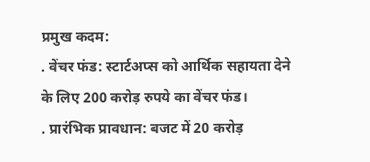प्रमुख कदम:
. वेंचर फंड: स्टार्टअप्स को आर्थिक सहायता देने के लिए 200 करोड़ रुपये का वेंचर फंड।
. प्रारंभिक प्रावधान: बजट में 20 करोड़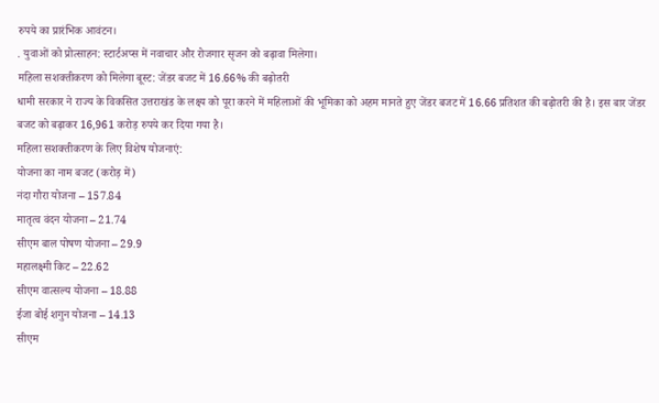रुपये का प्रारंभिक आवंटन।
. युवाओं को प्रोत्साहन: स्टार्टअप्स में नवाचार और रोजगार सृजन को बढ़ावा मिलेगा।
महिला सशक्तीकरण को मिलेगा बूस्ट: जेंडर बजट में 16.66% की बढ़ोतरी
धामी सरकार ने राज्य के विकसित उत्तराखंड के लक्ष्य को पूरा करने में महिलाओं की भूमिका को अहम मानते हुए जेंडर बजट में 16.66 प्रतिशत की बढ़ोतरी की है। इस बार जेंडर बजट को बढ़ाकर 16,961 करोड़ रुपये कर दिया गया है।
महिला सशक्तीकरण के लिए विशेष योजनाएं:
योजना का नाम बजट (करोड़ में)
नंदा गौरा योजना – 157.84
मातृत्व वंदन योजना – 21.74
सीएम बाल पोषण योजना – 29.9
महालक्ष्मी किट – 22.62
सीएम वात्सल्य योजना – 18.88
ईजा बोई शगुन योजना – 14.13
सीएम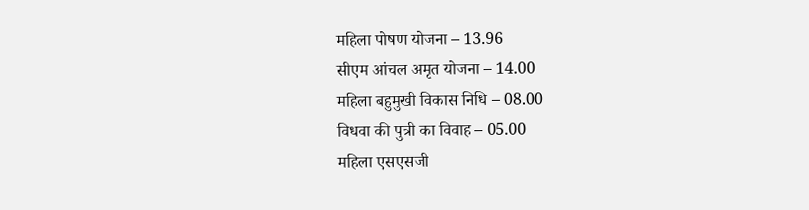महिला पोषण योजना – 13.96
सीएम आंचल अमृत योजना – 14.00
महिला बहुमुखी विकास निधि – 08.00
विधवा की पुत्री का विवाह – 05.00
महिला एसएसजी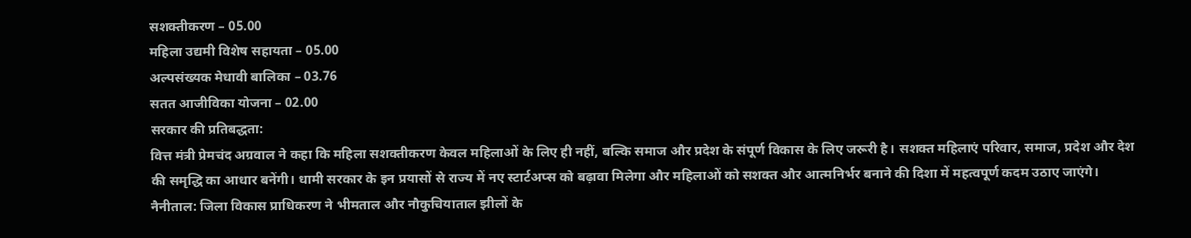सशक्तीकरण – 05.00
महिला उद्यमी विशेष सहायता – 05.00
अल्पसंख्यक मेधावी बालिका – 03.76
सतत आजीविका योजना – 02.00
सरकार की प्रतिबद्धता:
वित्त मंत्री प्रेमचंद अग्रवाल ने कहा कि महिला सशक्तीकरण केवल महिलाओं के लिए ही नहीं, बल्कि समाज और प्रदेश के संपूर्ण विकास के लिए जरूरी है। सशक्त महिलाएं परिवार, समाज, प्रदेश और देश की समृद्धि का आधार बनेंगी। धामी सरकार के इन प्रयासों से राज्य में नए स्टार्टअप्स को बढ़ावा मिलेगा और महिलाओं को सशक्त और आत्मनिर्भर बनाने की दिशा में महत्वपूर्ण कदम उठाए जाएंगे।
नैनीताल: जिला विकास प्राधिकरण ने भीमताल और नौकुचियाताल झीलों के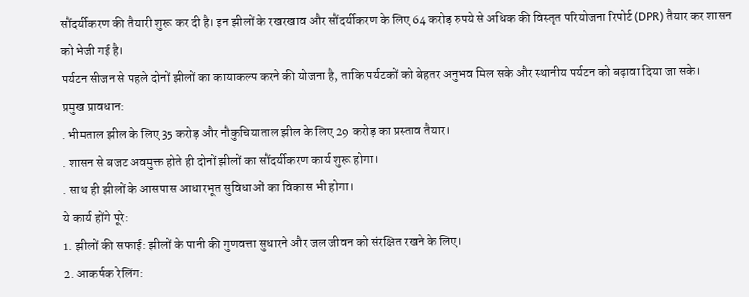सौंदर्यीकरण की तैयारी शुरू कर दी है। इन झीलों के रखरखाव और सौंदर्यीकरण के लिए 64 करोड़ रुपये से अधिक की विस्तृत परियोजना रिपोर्ट (DPR) तैयार कर शासन को भेजी गई है।
पर्यटन सीजन से पहले दोनों झीलों का कायाकल्प करने की योजना है, ताकि पर्यटकों को बेहतर अनुभव मिल सके और स्थानीय पर्यटन को बढ़ावा दिया जा सके।
प्रमुख प्रावधान:
. भीमताल झील के लिए 35 करोड़ और नौकुचियाताल झील के लिए 29 करोड़ का प्रस्ताव तैयार।
. शासन से बजट अवमुक्त होते ही दोनों झीलों का सौंदर्यीकरण कार्य शुरू होगा।
. साथ ही झीलों के आसपास आधारभूत सुविधाओं का विकास भी होगा।
ये कार्य होंगे पूरे:
1. झीलों की सफाई: झीलों के पानी की गुणवत्ता सुधारने और जल जीवन को संरक्षित रखने के लिए।
2. आकर्षक रेलिंग: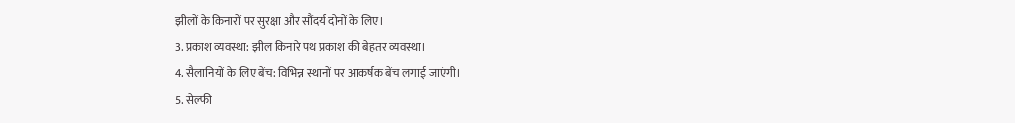झीलों के किनारों पर सुरक्षा और सौंदर्य दोनों के लिए।
3. प्रकाश व्यवस्था: झील किनारे पथ प्रकाश की बेहतर व्यवस्था।
4. सैलानियों के लिए बेंच: विभिन्न स्थानों पर आकर्षक बेंच लगाई जाएंगी।
5. सेल्फी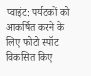प्वाइंट: पर्यटकों को आकर्षित करने के लिए फोटो स्पॉट विकसित किए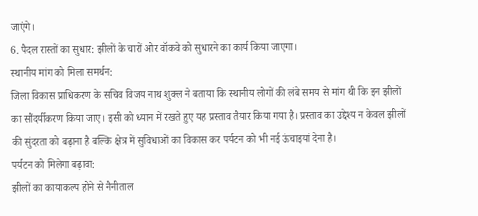जाएंगे।
6. पैदल रास्तों का सुधार: झीलों के चारों ओर वॉकवे को सुधारने का कार्य किया जाएगा।
स्थानीय मांग को मिला समर्थन:
जिला विकास प्राधिकरण के सचिव विजय नाथ शुक्ल ने बताया कि स्थानीय लोगों की लंबे समय से मांग थी कि इन झीलों का सौंदर्यीकरण किया जाए। इसी को ध्यान में रखते हुए यह प्रस्ताव तैयार किया गया है। प्रस्ताव का उद्देश्य न केवल झीलों की सुंदरता को बढ़ाना है बल्कि क्षेत्र में सुविधाओं का विकास कर पर्यटन को भी नई ऊंचाइयां देना है।
पर्यटन को मिलेगा बढ़ावा:
झीलों का कायाकल्प होने से नैनीताल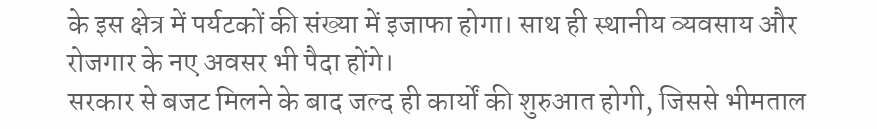के इस क्षेत्र में पर्यटकों की संख्या में इजाफा होगा। साथ ही स्थानीय व्यवसाय और रोजगार के नए अवसर भी पैदा होंगे।
सरकार से बजट मिलने के बाद जल्द ही कार्यों की शुरुआत होगी, जिससे भीमताल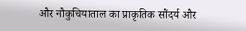और नौकुचियाताल का प्राकृतिक सौंदर्य और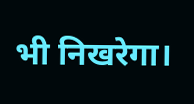भी निखरेगा।